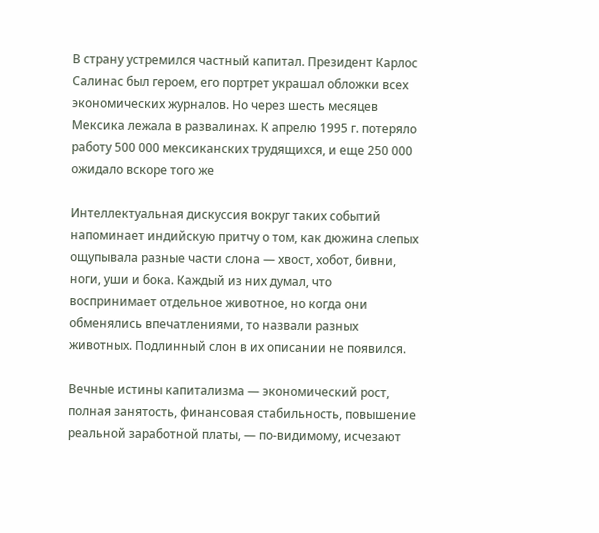В страну устремился частный капитал. Президент Карлос Салинас был героем, его портрет украшал обложки всех экономических журналов. Но через шесть месяцев Мексика лежала в развалинах. К апрелю 1995 г. потеряло работу 500 000 мексиканских трудящихся, и еще 250 000 ожидало вскоре того же

Интеллектуальная дискуссия вокруг таких событий напоминает индийскую притчу о том, как дюжина слепых ощупывала разные части слона — хвост, хобот, бивни, ноги, уши и бока. Каждый из них думал, что воспринимает отдельное животное, но когда они обменялись впечатлениями, то назвали разных животных. Подлинный слон в их описании не появился.

Вечные истины капитализма — экономический рост, полная занятость, финансовая стабильность, повышение реальной заработной платы, — по-видимому, исчезают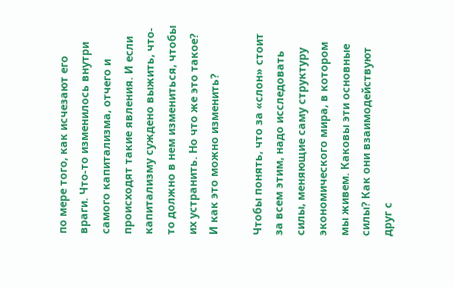по мере того, как исчезают его враги. Что-то изменилось внутри самого капитализма, отчего и происходят такие явления. И если капитализму суждено выжить, что-то должно в нем измениться, чтобы их устранить. Но что же это такое? И как это можно изменить?

Чтобы понять, что за «слон» стоит за всем этим, надо исследовать силы, меняющие саму структуру экономического мира, в котором мы живем. Каковы эти основные силы? Как они взаимодействуют друг с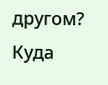другом? Куда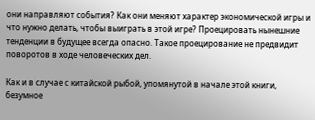они направляют события? Как они меняют характер экономической игры и что нужно делать, чтобы выиграть в этой игре? Проецировать нынешние тенденции в будущее всегда опасно. Такое проецирование не предвидит поворотов в ходе человеческих дел.

Как и в случае с китайской рыбой, упомянутой в начале этой книги, безумное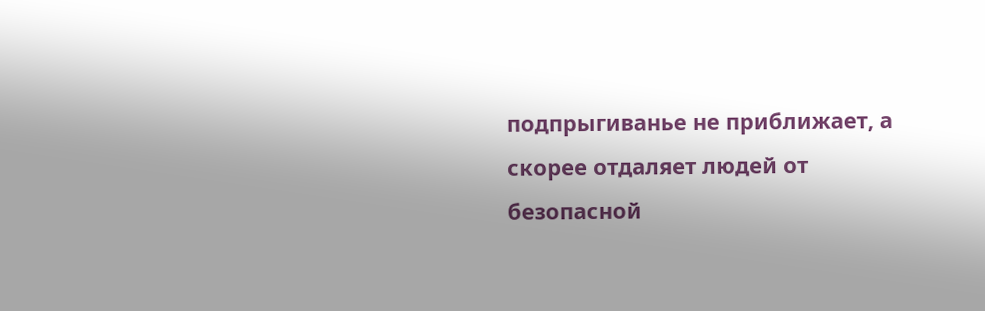подпрыгиванье не приближает, а скорее отдаляет людей от безопасной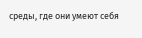среды, где они умеют себя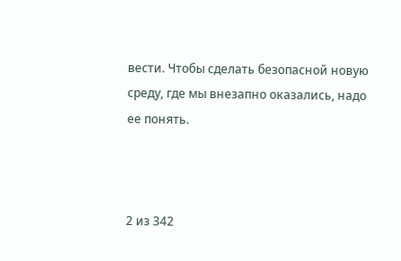вести. Чтобы сделать безопасной новую среду, где мы внезапно оказались, надо ее понять.



2 из 342